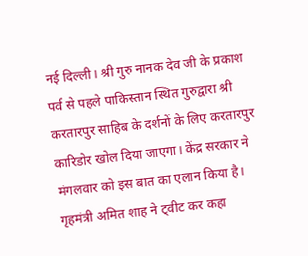नई दिल्ली। श्री गुरु नानक देव जी के प्रकाश पर्व से पहले पाकिस्तान स्थित गुरुद्वारा श्री करतारपुर साहिब के दर्शनों के लिए करतारपुर कारिडोर खोल दिया जाएगा। केंद्र सरकार ने मंगलवार को इस बात का एलान किया है। गृहमंत्री अमित शाह ने ट्वीट कर कहा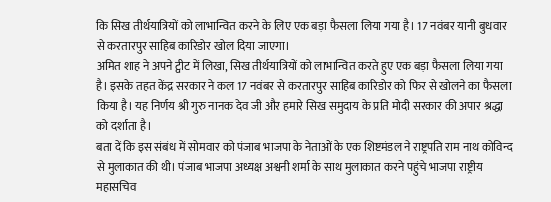कि सिख तीर्थयात्रियों को लाभान्वित करने के लिए एक बड़ा फैसला लिया गया है। 17 नवंबर यानी बुधवार से करतारपुर साहिब कारिडोर खोल दिया जाएगा।
अमित शाह ने अपने ट्वीट में लिखा, सिख तीर्थयात्रियों को लाभान्वित करते हुए एक बड़ा फैसला लिया गया है। इसके तहत केंद्र सरकार ने कल 17 नवंबर से करतारपुर साहिब कारिडोर को फिर से खोलने का फैसला किया है। यह निर्णय श्री गुरु नानक देव जी और हमारे सिख समुदाय के प्रति मोदी सरकार की अपार श्रद्धा को दर्शाता है।
बता दें कि इस संबंध में सोमवार को पंजाब भाजपा के नेताओं के एक शिष्टमंडल ने राष्ट्रपति राम नाथ कोविन्द से मुलाकात की थी। पंजाब भाजपा अध्यक्ष अश्वनी शर्मा के साथ मुलाकात करने पहुंचे भाजपा राष्ट्रीय महासचिव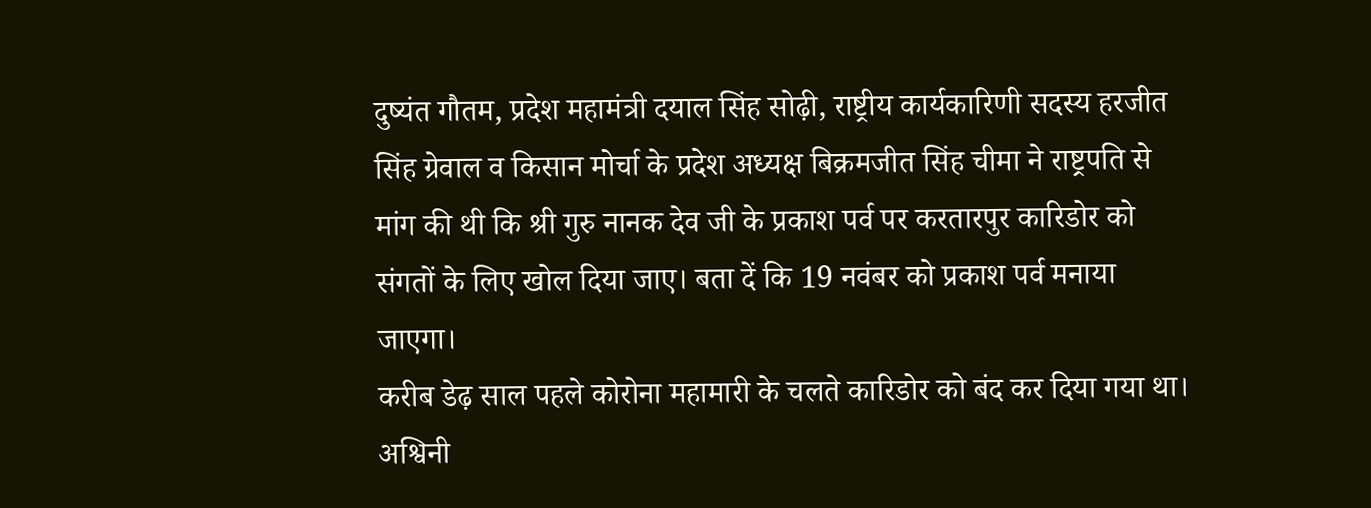दुष्यंत गौतम, प्रदेश महामंत्री दयाल सिंह सोढ़ी, राष्ट्रीय कार्यकारिणी सदस्य हरजीत सिंह ग्रेवाल व किसान मोर्चा के प्रदेश अध्यक्ष बिक्रमजीत सिंह चीमा ने राष्ट्रपति से मांग की थी कि श्री गुरु नानक देव जी के प्रकाश पर्व पर करतारपुर कारिडोर को संगतों के लिए खोल दिया जाए। बता दें कि 19 नवंबर को प्रकाश पर्व मनाया जाएगा।
करीब डेढ़ साल पहले कोरोना महामारी के चलते कारिडोर को बंद कर दिया गया था। अश्विनी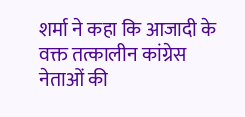शर्मा ने कहा कि आजादी के वक्त तत्कालीन कांग्रेस नेताओं की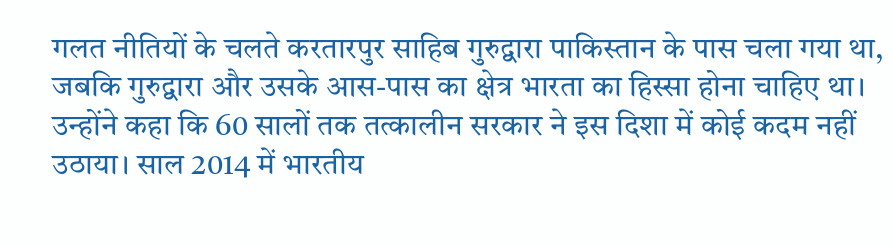गलत नीतियों के चलते करतारपुर साहिब गुरुद्वारा पाकिस्तान के पास चला गया था, जबकि गुरुद्वारा और उसके आस-पास का क्षेत्र भारता का हिस्सा होना चाहिए था। उन्होंने कहा कि 60 सालों तक तत्कालीन सरकार ने इस दिशा में कोई कदम नहीं उठाया। साल 2014 में भारतीय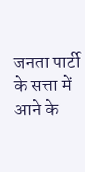जनता पार्टी के सत्ता में आने के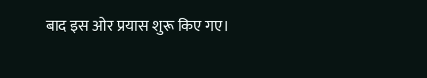बाद इस ओर प्रयास शुरू किए गए।